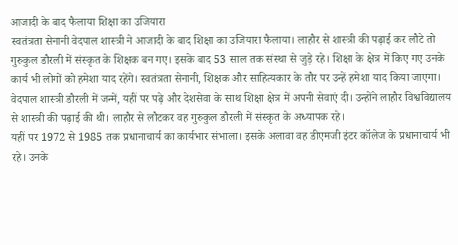आजादी के बाद फैलाया शिक्षा का उजियारा
स्वतंत्रता सेनानी वेदपाल शास्त्री ने आजादी के बाद शिक्षा का उजियारा फैलाया। लाहौर से शास्त्री की पढ़ाई कर लौटे तो गुरुकुल डौरली में संस्कृत के शिक्षक बन गए। इसके बाद 53 साल तक संस्था से जुड़े रहे। शिक्षा के क्षेत्र में किए गए उनके कार्य भी लोगों को हमेशा याद रहेंगे। स्वतंत्रता सेनानी, शिक्षक और साहित्यकार के तौर पर उन्हें हमेशा याद किया जाएगा।
वेदपाल शास्त्री डौरली में जन्में, यहीं पर पढ़े और देशसेवा के साथ शिक्षा क्षेत्र में अपनी सेवाएं दी। उन्होंने लाहौर विश्वविद्यालय से शास्त्री की पढ़ाई की थी। लाहौर से लौटकर वह गुरुकुल डौरली में संस्कृत के अध्यापक रहे।
यहीं पर 1972 से 1985 तक प्रधानाचार्य का कार्यभार संभाला। इसके अलावा वह डीएमजी इंटर कॉलेज के प्रधानाचार्य भी रहे। उनके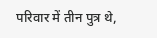परिवार में तीन पुत्र थे,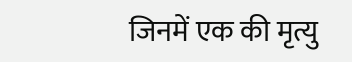जिनमें एक की मृत्यु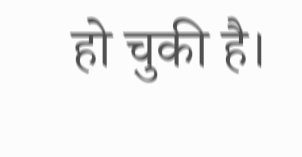हो चुकी है।